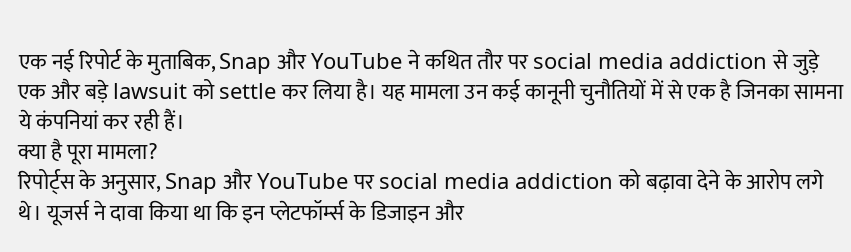एक नई रिपोर्ट के मुताबिक, Snap और YouTube ने कथित तौर पर social media addiction से जुड़े एक और बड़े lawsuit को settle कर लिया है। यह मामला उन कई कानूनी चुनौतियों में से एक है जिनका सामना ये कंपनियां कर रही हैं।
क्या है पूरा मामला?
रिपोर्ट्स के अनुसार, Snap और YouTube पर social media addiction को बढ़ावा देने के आरोप लगे थे। यूजर्स ने दावा किया था कि इन प्लेटफॉर्म्स के डिजाइन और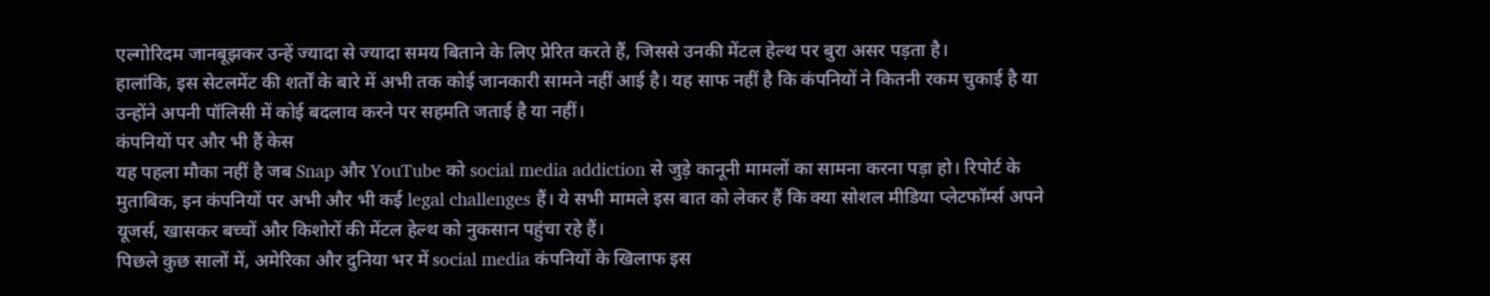एल्गोरिदम जानबूझकर उन्हें ज्यादा से ज्यादा समय बिताने के लिए प्रेरित करते हैं, जिससे उनकी मेंटल हेल्थ पर बुरा असर पड़ता है।
हालांकि, इस सेटलमेंट की शर्तों के बारे में अभी तक कोई जानकारी सामने नहीं आई है। यह साफ नहीं है कि कंपनियों ने कितनी रकम चुकाई है या उन्होंने अपनी पॉलिसी में कोई बदलाव करने पर सहमति जताई है या नहीं।
कंपनियों पर और भी हैं केस
यह पहला मौका नहीं है जब Snap और YouTube को social media addiction से जुड़े कानूनी मामलों का सामना करना पड़ा हो। रिपोर्ट के मुताबिक, इन कंपनियों पर अभी और भी कई legal challenges हैं। ये सभी मामले इस बात को लेकर हैं कि क्या सोशल मीडिया प्लेटफॉर्म्स अपने यूजर्स, खासकर बच्चों और किशोरों की मेंटल हेल्थ को नुकसान पहुंचा रहे हैं।
पिछले कुछ सालों में, अमेरिका और दुनिया भर में social media कंपनियों के खिलाफ इस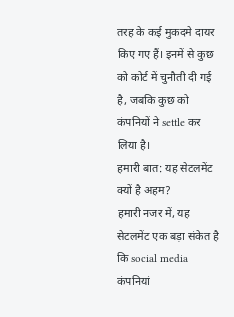तरह के कई मुकदमे दायर किए गए हैं। इनमें से कुछ को कोर्ट में चुनौती दी गई है, जबकि कुछ को कंपनियों ने settle कर लिया है।
हमारी बात: यह सेटलमेंट क्यों है अहम?
हमारी नजर में, यह सेटलमेंट एक बड़ा संकेत है कि social media कंपनियां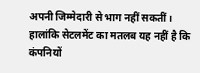अपनी जिम्मेदारी से भाग नहीं सकतीं। हालांकि सेटलमेंट का मतलब यह नहीं है कि कंपनियों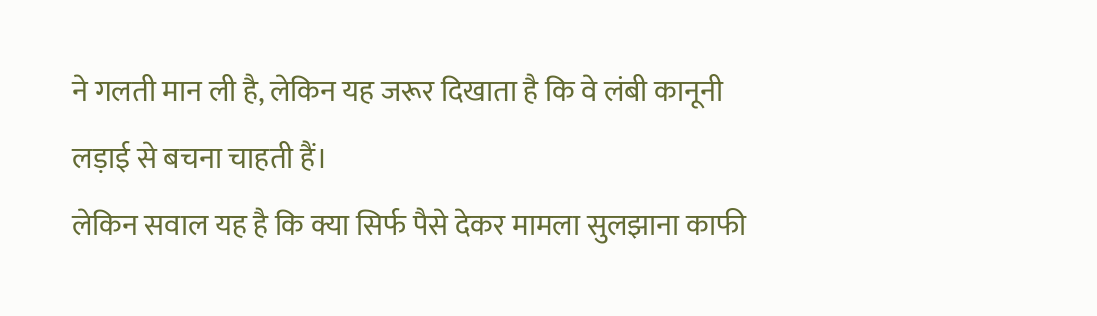ने गलती मान ली है, लेकिन यह जरूर दिखाता है कि वे लंबी कानूनी लड़ाई से बचना चाहती हैं।
लेकिन सवाल यह है कि क्या सिर्फ पैसे देकर मामला सुलझाना काफी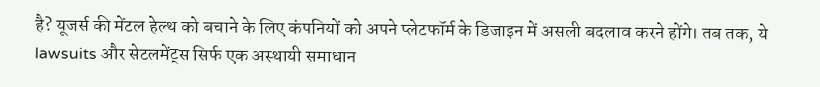है? यूजर्स की मेंटल हेल्थ को बचाने के लिए कंपनियों को अपने प्लेटफॉर्म के डिजाइन में असली बदलाव करने होंगे। तब तक, ये lawsuits और सेटलमेंट्स सिर्फ एक अस्थायी समाधान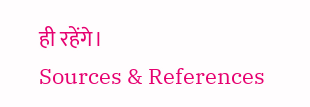ही रहेंगे।
Sources & References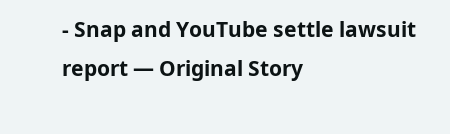- Snap and YouTube settle lawsuit report — Original Story